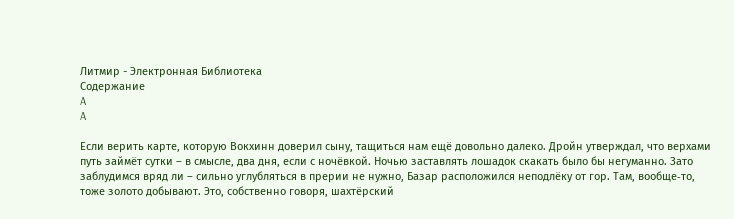Литмир - Электронная Библиотека
Содержание
A
A

Если верить карте, которую Вокхинн доверил сыну, тащиться нам ещё довольно далеко. Дройн утверждал, что верхами путь займёт сутки – в смысле, два дня, если с ночёвкой. Ночью заставлять лошадок скакать было бы негуманно. Зато заблудимся вряд ли – сильно углубляться в прерии не нужно, Базар расположился неподлёку от гор. Там, вообще‑то, тоже золото добывают. Это, собственно говоря, шахтёрский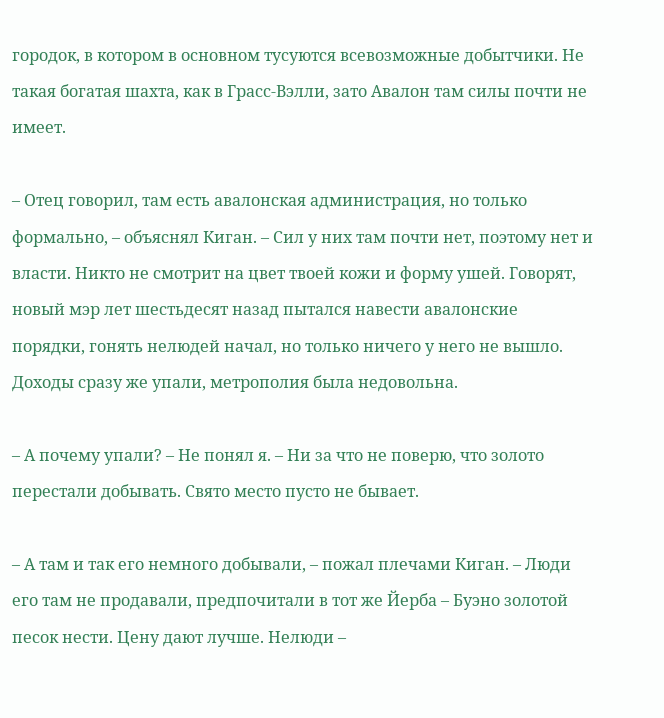городок, в котором в основном тусуются всевозможные добытчики. Не такая богатая шахта, как в Грасс‑Вэлли, зато Авалон там силы почти не имеет.

– Отец говорил, там есть авалонская администрация, но только формально, – объяснял Киган. – Сил у них там почти нет, поэтому нет и власти. Никто не смотрит на цвет твоей кожи и форму ушей. Говорят, новый мэр лет шестьдесят назад пытался навести авалонские порядки, гонять нелюдей начал, но только ничего у него не вышло. Доходы сразу же упали, метрополия была недовольна.

– А почему упали? – Не понял я. – Ни за что не поверю, что золото перестали добывать. Свято место пусто не бывает.

– А там и так его немного добывали, – пожал плечами Киган. – Люди его там не продавали, предпочитали в тот же Йерба – Буэно золотой песок нести. Цену дают лучше. Нелюди –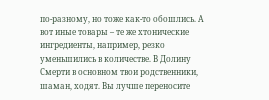по‑разному, но тоже как‑то обошлись. А вот иные товары – те же хтонические ингредиенты, например, резко уменьшились в количестве. В Долину Смерти в основном твои родственники, шаман, ходят. Вы лучше переносите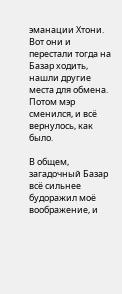эманации Хтони. Вот они и перестали тогда на Базар ходить, нашли другие места для обмена. Потом мэр сменился, и всё вернулось, как было.

В общем, загадочный Базар всё сильнее будоражил моё воображение, и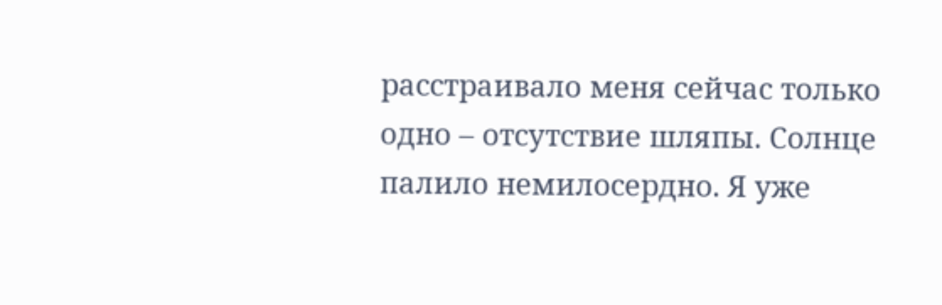расстраивало меня сейчас только одно – отсутствие шляпы. Солнце палило немилосердно. Я уже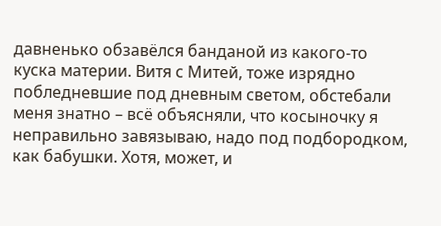давненько обзавёлся банданой из какого‑то куска материи. Витя с Митей, тоже изрядно побледневшие под дневным светом, обстебали меня знатно – всё объясняли, что косыночку я неправильно завязываю, надо под подбородком, как бабушки. Хотя, может, и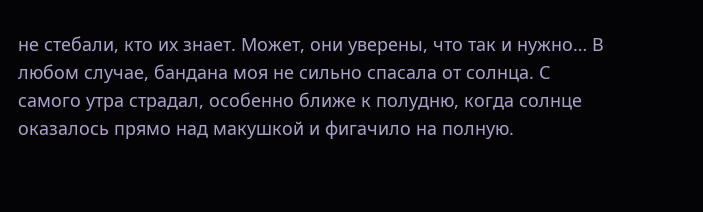не стебали, кто их знает. Может, они уверены, что так и нужно… В любом случае, бандана моя не сильно спасала от солнца. С самого утра страдал, особенно ближе к полудню, когда солнце оказалось прямо над макушкой и фигачило на полную.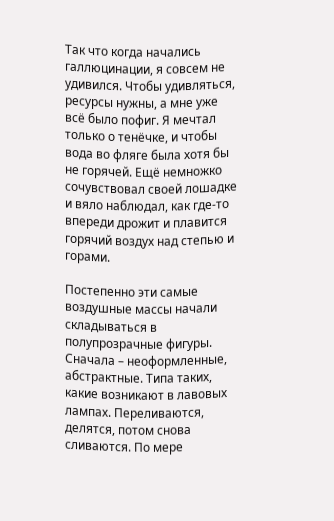Так что когда начались галлюцинации, я совсем не удивился. Чтобы удивляться, ресурсы нужны, а мне уже всё было пофиг. Я мечтал только о тенёчке, и чтобы вода во фляге была хотя бы не горячей. Ещё немножко сочувствовал своей лошадке и вяло наблюдал, как где‑то впереди дрожит и плавится горячий воздух над степью и горами.

Постепенно эти самые воздушные массы начали складываться в полупрозрачные фигуры. Сначала – неоформленные, абстрактные. Типа таких, какие возникают в лавовых лампах. Переливаются, делятся, потом снова сливаются. По мере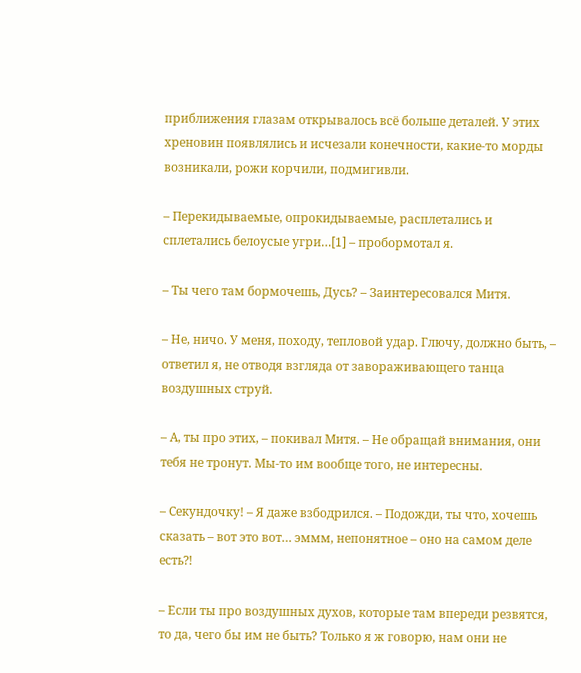приближения глазам открывалось всё больше деталей. У этих хреновин появлялись и исчезали конечности, какие‑то морды возникали, рожи корчили, подмигивли.

– Перекидываемые, опрокидываемые, расплетались и сплетались белоусые угри…[1] – пробормотал я.

– Ты чего там бормочешь, Дусь? – Заинтересовался Митя.

– Не, ничо. У меня, походу, тепловой удар. Глючу, должно быть, – ответил я, не отводя взгляда от завораживающего танца воздушных струй.

– А, ты про этих, – покивал Митя. – Не обращай внимания, они тебя не тронут. Мы‑то им вообще того, не интересны.

– Секундочку! – Я даже взбодрился. – Подожди, ты что, хочешь сказать – вот это вот… эммм, непонятное – оно на самом деле есть⁈

– Если ты про воздушных духов, которые там впереди резвятся, то да, чего бы им не быть? Только я ж говорю, нам они не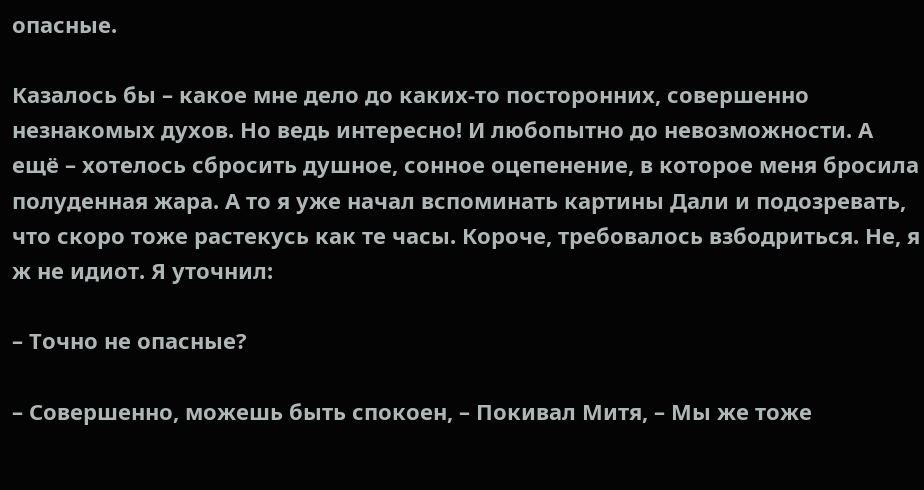опасные.

Казалось бы – какое мне дело до каких‑то посторонних, совершенно незнакомых духов. Но ведь интересно! И любопытно до невозможности. А ещё – хотелось сбросить душное, сонное оцепенение, в которое меня бросила полуденная жара. А то я уже начал вспоминать картины Дали и подозревать, что скоро тоже растекусь как те часы. Короче, требовалось взбодриться. Не, я ж не идиот. Я уточнил:

– Точно не опасные?

– Совершенно, можешь быть спокоен, – Покивал Митя, – Мы же тоже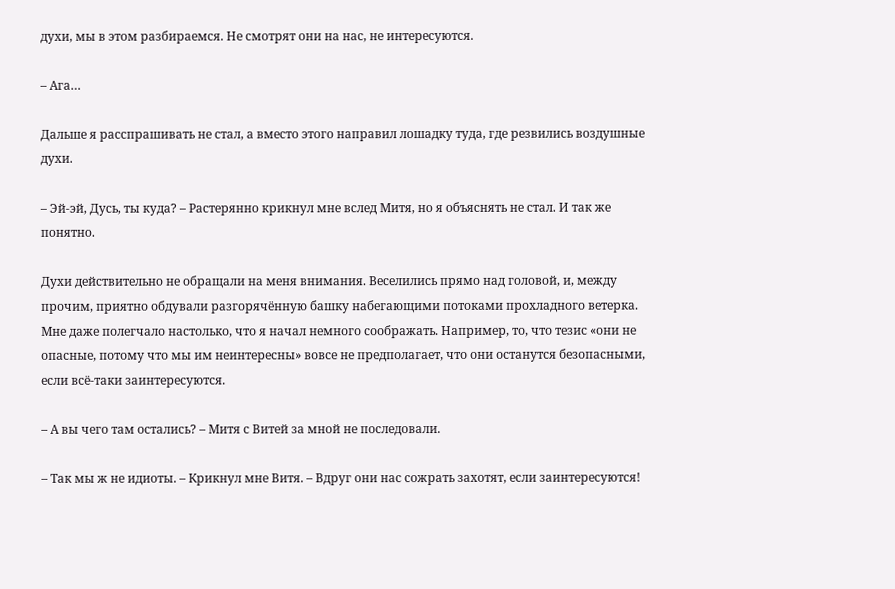духи, мы в этом разбираемся. Не смотрят они на нас, не интересуются.

– Ага…

Дальше я расспрашивать не стал, а вместо этого направил лошадку туда, где резвились воздушные духи.

– Эй‑эй, Дусь, ты куда? – Растерянно крикнул мне вслед Митя, но я объяснять не стал. И так же понятно.

Духи действительно не обращали на меня внимания. Веселились прямо над головой, и, между прочим, приятно обдували разгорячённую башку набегающими потоками прохладного ветерка. Мне даже полегчало настолько, что я начал немного соображать. Например, то, что тезис «они не опасные, потому что мы им неинтересны» вовсе не предполагает, что они останутся безопасными, если всё‑таки заинтересуются.

– А вы чего там остались? – Митя с Витей за мной не последовали.

– Так мы ж не идиоты. – Крикнул мне Витя. – Вдруг они нас сожрать захотят, если заинтересуются!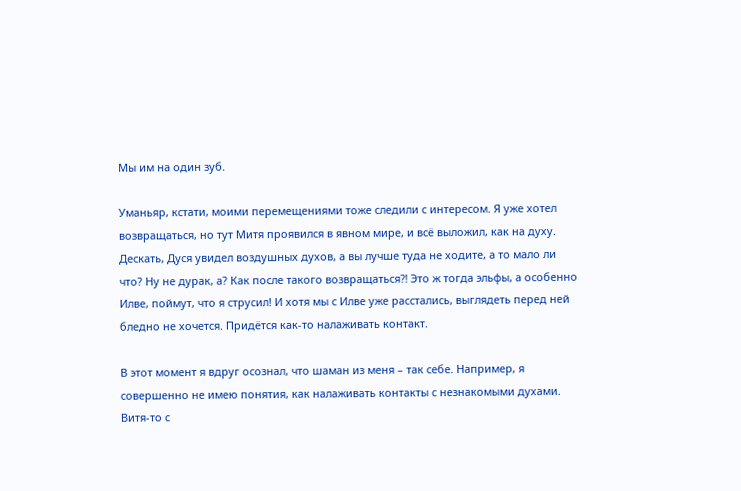Мы им на один зуб.

Уманьяр, кстати, моими перемещениями тоже следили с интересом. Я уже хотел возвращаться, но тут Митя проявился в явном мире, и всё выложил, как на духу. Дескать, Дуся увидел воздушных духов, а вы лучше туда не ходите, а то мало ли что? Ну не дурак, а? Как после такого возвращаться⁈ Это ж тогда эльфы, а особенно Илве, поймут, что я струсил! И хотя мы с Илве уже расстались, выглядеть перед ней бледно не хочется. Придётся как‑то налаживать контакт.

В этот момент я вдруг осознал, что шаман из меня – так себе. Например, я совершенно не имею понятия, как налаживать контакты с незнакомыми духами. Витя‑то с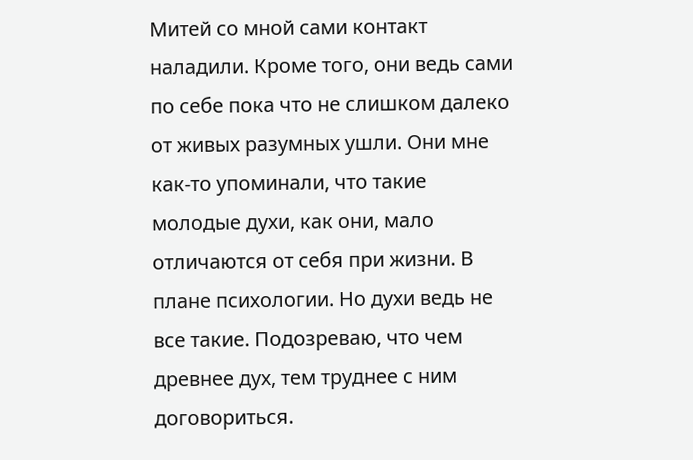Митей со мной сами контакт наладили. Кроме того, они ведь сами по себе пока что не слишком далеко от живых разумных ушли. Они мне как‑то упоминали, что такие молодые духи, как они, мало отличаются от себя при жизни. В плане психологии. Но духи ведь не все такие. Подозреваю, что чем древнее дух, тем труднее с ним договориться.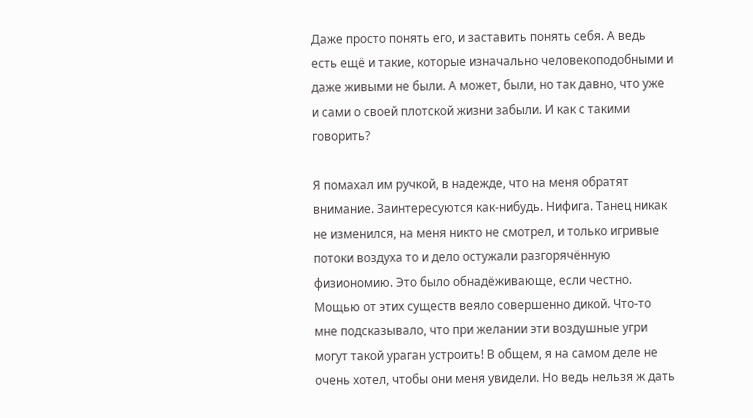Даже просто понять его, и заставить понять себя. А ведь есть ещё и такие, которые изначально человекоподобными и даже живыми не были. А может, были, но так давно, что уже и сами о своей плотской жизни забыли. И как с такими говорить?

Я помахал им ручкой, в надежде, что на меня обратят внимание. Заинтересуются как‑нибудь. Нифига. Танец никак не изменился, на меня никто не смотрел, и только игривые потоки воздуха то и дело остужали разгорячённую физиономию. Это было обнадёживающе, если честно. Мощью от этих существ веяло совершенно дикой. Что‑то мне подсказывало, что при желании эти воздушные угри могут такой ураган устроить! В общем, я на самом деле не очень хотел, чтобы они меня увидели. Но ведь нельзя ж дать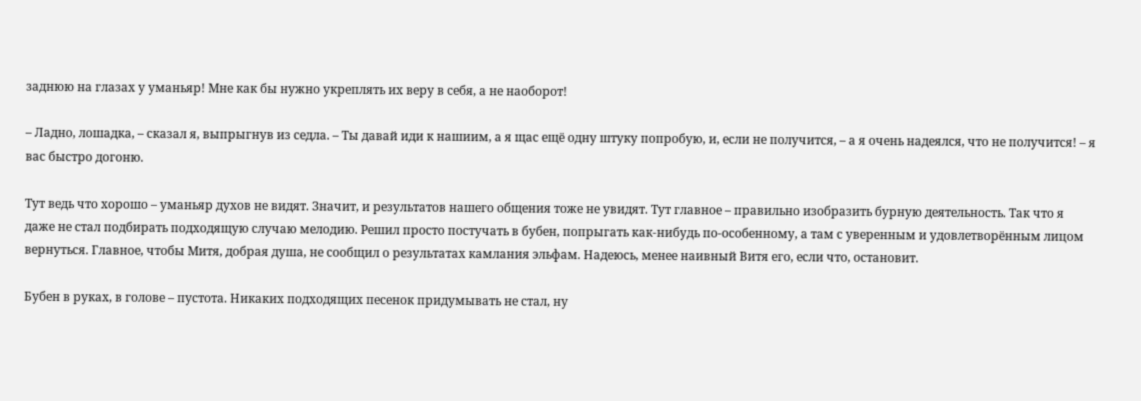заднюю на глазах у уманьяр! Мне как бы нужно укреплять их веру в себя, а не наоборот!

– Ладно, лошадка, – сказал я, выпрыгнув из седла. – Ты давай иди к нашиим, а я щас ещё одну штуку попробую, и, если не получится, – а я очень надеялся, что не получится! – я вас быстро догоню.

Тут ведь что хорошо – уманьяр духов не видят. Значит, и результатов нашего общения тоже не увидят. Тут главное – правильно изобразить бурную деятельность. Так что я даже не стал подбирать подходящую случаю мелодию. Решил просто постучать в бубен, попрыгать как‑нибудь по‑особенному, а там с уверенным и удовлетворённым лицом вернуться. Главное, чтобы Митя, добрая душа, не сообщил о результатах камлания эльфам. Надеюсь, менее наивный Витя его, если что, остановит.

Бубен в руках, в голове – пустота. Никаких подходящих песенок придумывать не стал, ну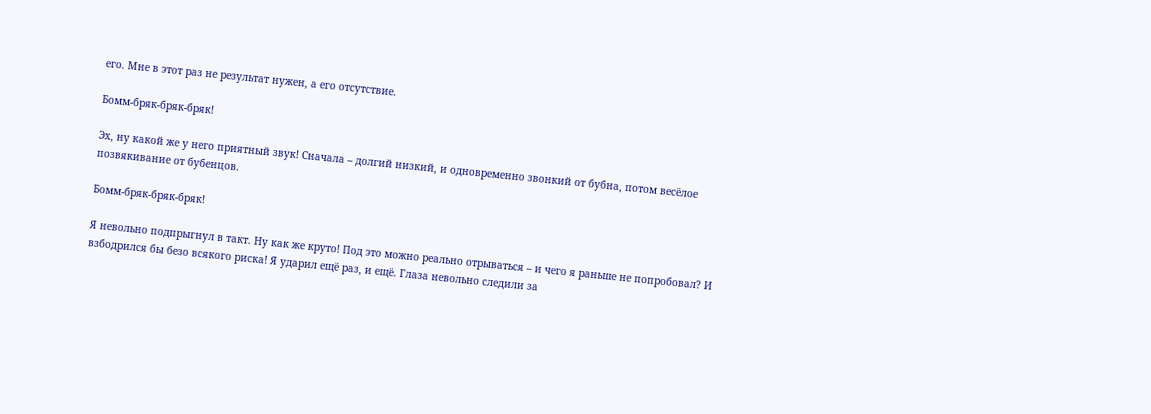его. Мне в этот раз не результат нужен, а его отсутствие.

Бомм‑бряк‑бряк‑бряк!

Эх, ну какой же у него приятный звук! Сначала – долгий низкий, и одновременно звонкий от бубна, потом весёлое позвякивание от бубенцов.

Бомм‑бряк‑бряк‑бряк!

Я невольно подпрыгнул в такт. Ну как же круто! Под это можно реально отрываться – и чего я раньше не попробовал? И взбодрился бы безо всякого риска! Я ударил ещё раз, и ещё. Глаза невольно следили за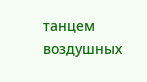танцем воздушных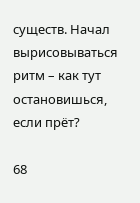существ. Начал вырисовываться ритм – как тут остановишься, если прёт?

68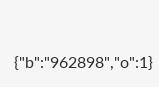{"b":"962898","o":1}